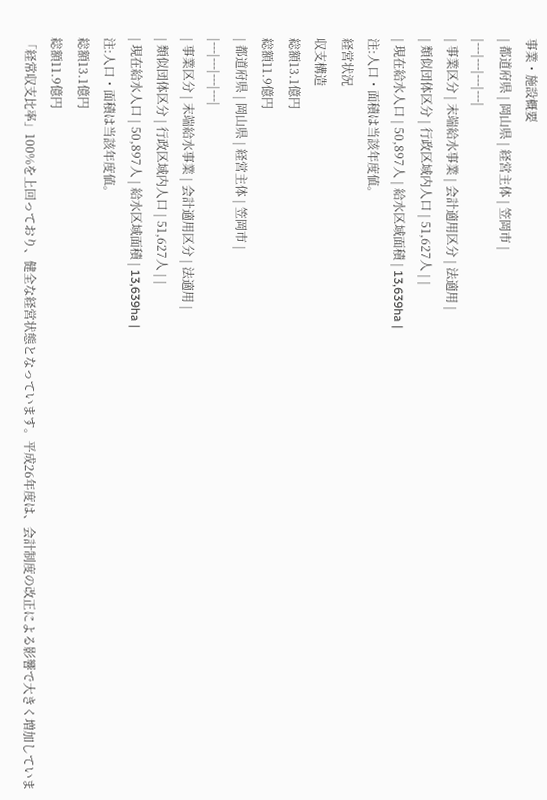事業・施設概要
| 都道府県 | 岡山県 | 経営主体 | 笠岡市 |
|---|---|---|---|
| 事業区分 | 末端給水事業 | 会計適用区分 | 法適用 |
| 類似団体区分 | 行政区域内人口 | 51,627人 | |
| 現在給水人口 | 50,897人 | 給水区域面積 | 13,639ha |
注:人口・面積は当該年度値。
経営状況
収支構造
総額13.1億円
総額11.9億円
| 都道府県 | 岡山県 | 経営主体 | 笠岡市 |
|---|---|---|---|
| 事業区分 | 末端給水事業 | 会計適用区分 | 法適用 |
| 類似団体区分 | 行政区域内人口 | 51,627人 | |
| 現在給水人口 | 50,897人 | 給水区域面積 | 13,639ha |
注:人口・面積は当該年度値。
総額13.1億円
総額11.9億円
「経常収支比率」100%を上回っており、健全な経営状態となっています。平成26年度は、会計制度の改正による影響で大きく増加していま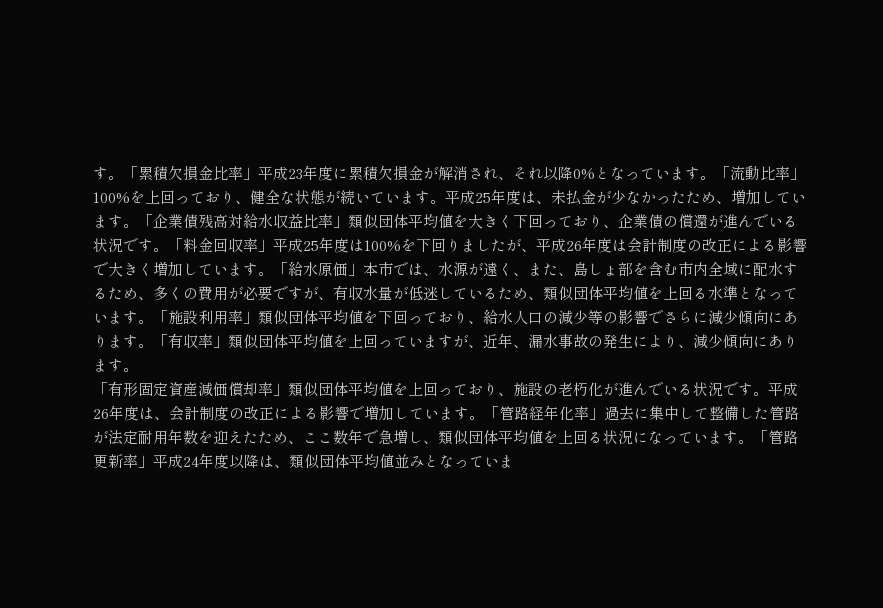す。「累積欠損金比率」平成23年度に累積欠損金が解消され、それ以降0%となっています。「流動比率」100%を上回っており、健全な状態が続いています。平成25年度は、未払金が少なかったため、増加しています。「企業債残高対給水収益比率」類似団体平均値を大きく下回っており、企業債の償還が進んでいる状況です。「料金回収率」平成25年度は100%を下回りましたが、平成26年度は会計制度の改正による影響で大きく増加しています。「給水原価」本市では、水源が遠く、また、島しょ部を含む市内全域に配水するため、多くの費用が必要ですが、有収水量が低迷しているため、類似団体平均値を上回る水準となっています。「施設利用率」類似団体平均値を下回っており、給水人口の減少等の影響でさらに減少傾向にあります。「有収率」類似団体平均値を上回っていますが、近年、漏水事故の発生により、減少傾向にあります。
「有形固定資産減価償却率」類似団体平均値を上回っており、施設の老朽化が進んでいる状況です。平成26年度は、会計制度の改正による影響で増加しています。「管路経年化率」過去に集中して整備した管路が法定耐用年数を迎えたため、ここ数年で急増し、類似団体平均値を上回る状況になっています。「管路更新率」平成24年度以降は、類似団体平均値並みとなっていま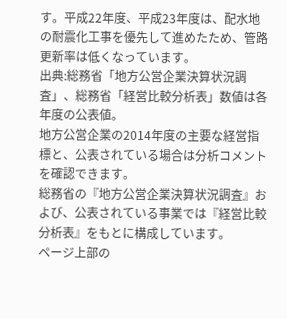す。平成22年度、平成23年度は、配水地の耐震化工事を優先して進めたため、管路更新率は低くなっています。
出典:総務省「地方公営企業決算状況調査」、総務省「経営比較分析表」数値は各年度の公表値。
地方公営企業の2014年度の主要な経営指標と、公表されている場合は分析コメントを確認できます。
総務省の『地方公営企業決算状況調査』および、公表されている事業では『経営比較分析表』をもとに構成しています。
ページ上部の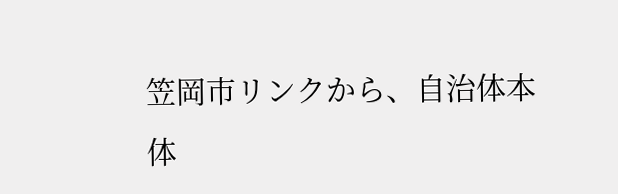笠岡市リンクから、自治体本体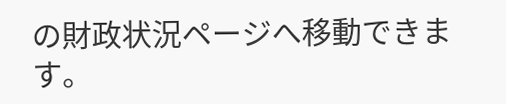の財政状況ページへ移動できます。